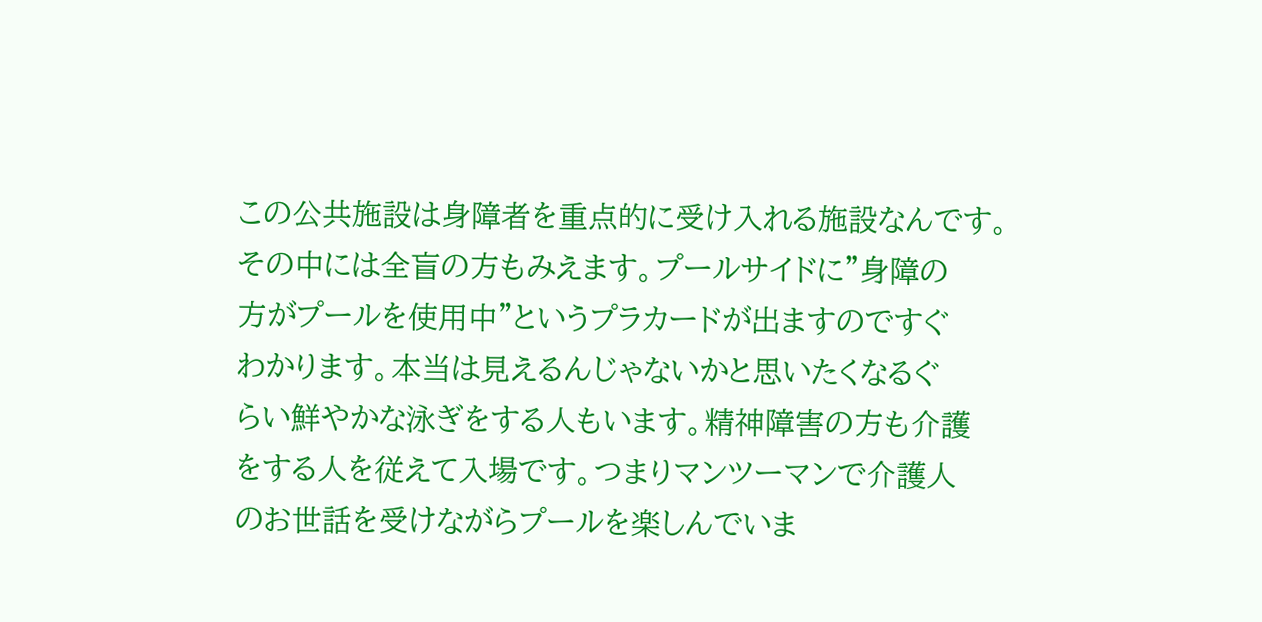この公共施設は身障者を重点的に受け入れる施設なんです。
その中には全盲の方もみえます。プールサイドに”身障の
方がプールを使用中”というプラカードが出ますのですぐ
わかります。本当は見えるんじゃないかと思いたくなるぐ
らい鮮やかな泳ぎをする人もいます。精神障害の方も介護
をする人を従えて入場です。つまりマンツーマンで介護人
のお世話を受けながらプールを楽しんでいま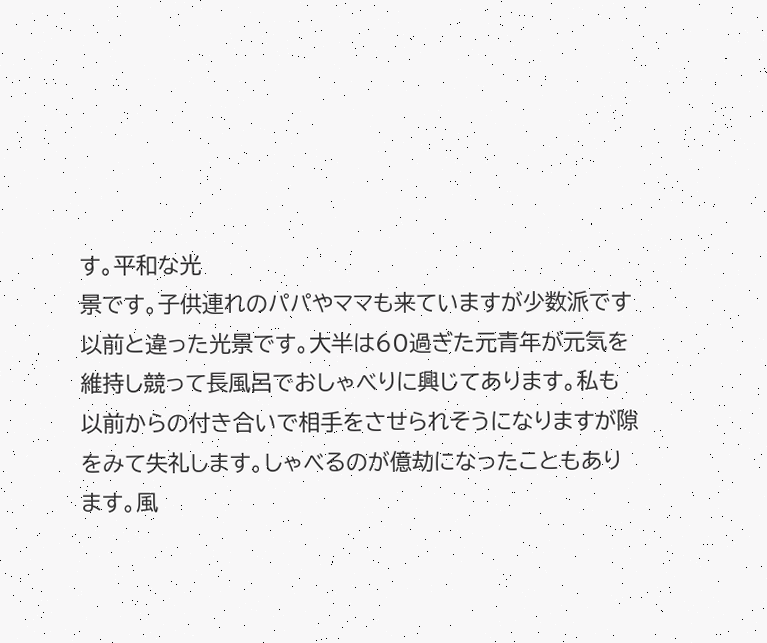す。平和な光
景です。子供連れのパパやママも来ていますが少数派です
以前と違った光景です。大半は60過ぎた元青年が元気を
維持し競って長風呂でおしゃべりに興じてあります。私も
以前からの付き合いで相手をさせられそうになりますが隙
をみて失礼します。しゃべるのが億劫になったこともあり
ます。風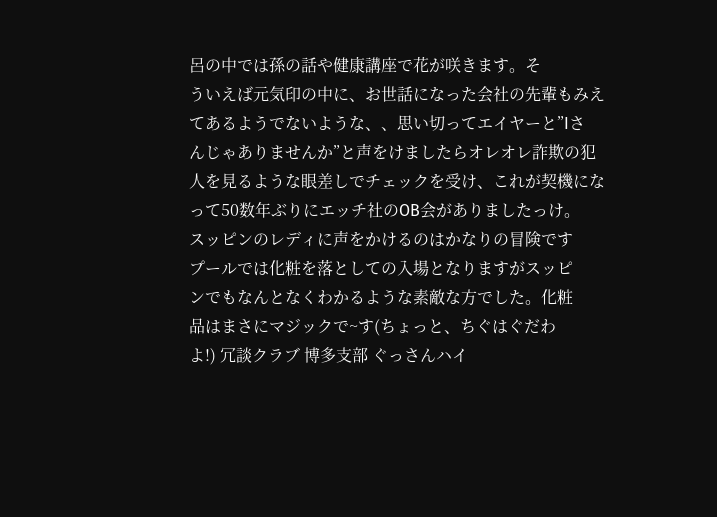呂の中では孫の話や健康講座で花が咲きます。そ
ういえば元気印の中に、お世話になった会社の先輩もみえ
てあるようでないような、、思い切ってエイヤーと”Iさ
んじゃありませんか”と声をけましたらオレオレ詐欺の犯
人を見るような眼差しでチェックを受け、これが契機にな
って50数年ぶりにエッチ社のOB会がありましたっけ。
スッピンのレディに声をかけるのはかなりの冒険です
プールでは化粧を落としての入場となりますがスッピ
ンでもなんとなくわかるような素敵な方でした。化粧
品はまさにマジックで~す(ちょっと、ちぐはぐだわ
よ!) 冗談クラブ 博多支部 ぐっさんハイ